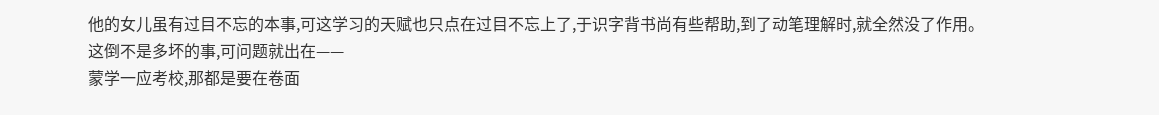他的女儿虽有过目不忘的本事,可这学习的天赋也只点在过目不忘上了,于识字背书尚有些帮助,到了动笔理解时,就全然没了作用。
这倒不是多坏的事,可问题就出在——
蒙学一应考校,那都是要在卷面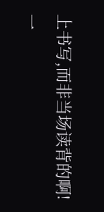上书写,而非当场读背的啊!
一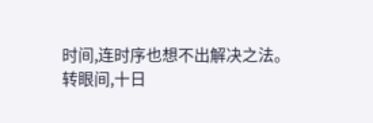时间,连时序也想不出解决之法。
转眼间,十日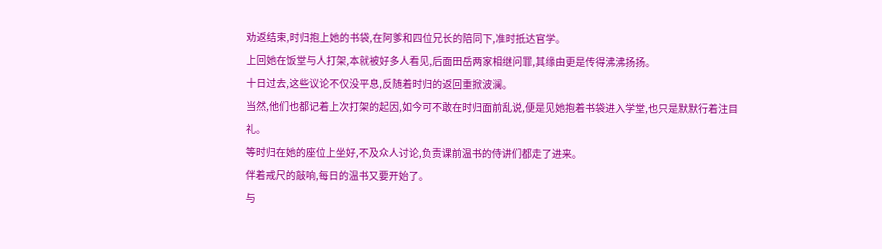劝返结束,时归抱上她的书袋,在阿爹和四位兄长的陪同下,准时抵达官学。
上回她在饭堂与人打架,本就被好多人看见,后面田岳两家相继问罪,其缘由更是传得沸沸扬扬。
十日过去,这些议论不仅没平息,反随着时归的返回重掀波澜。
当然,他们也都记着上次打架的起因,如今可不敢在时归面前乱说,便是见她抱着书袋进入学堂,也只是默默行着注目礼。
等时归在她的座位上坐好,不及众人讨论,负责课前温书的侍讲们都走了进来。
伴着戒尺的敲响,每日的温书又要开始了。
与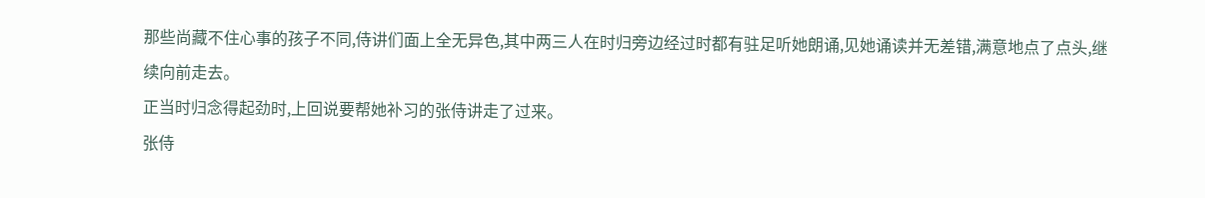那些尚藏不住心事的孩子不同,侍讲们面上全无异色,其中两三人在时归旁边经过时都有驻足听她朗诵,见她诵读并无差错,满意地点了点头,继续向前走去。
正当时归念得起劲时,上回说要帮她补习的张侍讲走了过来。
张侍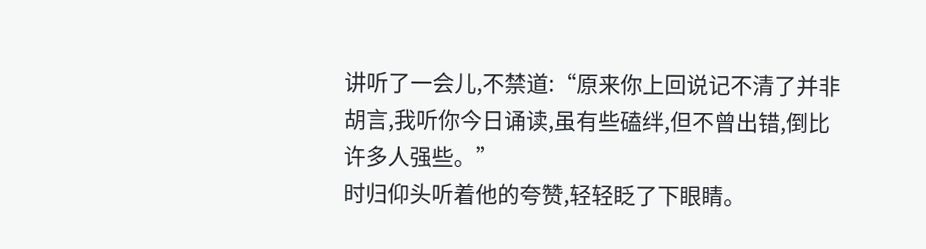讲听了一会儿,不禁道:“原来你上回说记不清了并非胡言,我听你今日诵读,虽有些磕绊,但不曾出错,倒比许多人强些。”
时归仰头听着他的夸赞,轻轻眨了下眼睛。